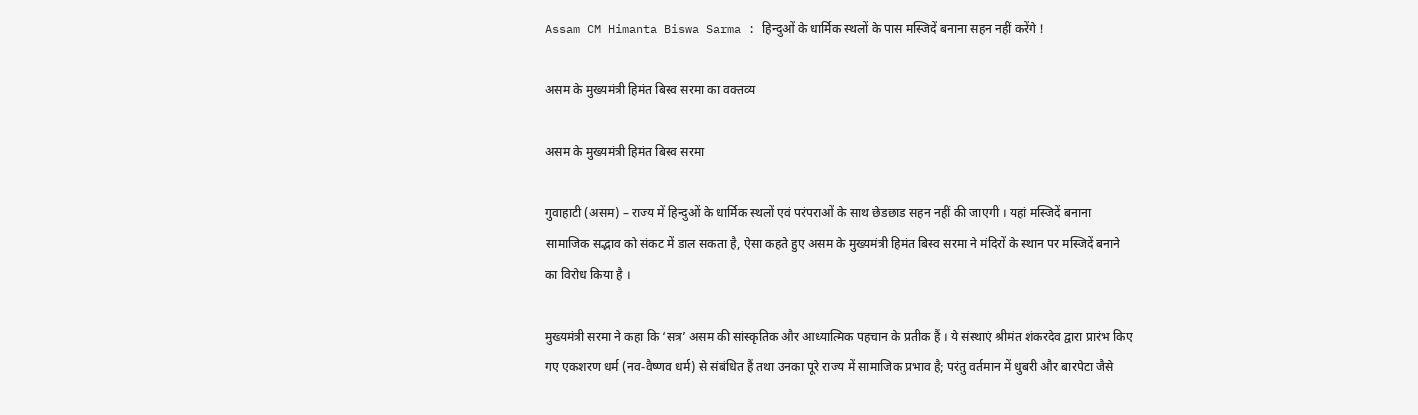Assam CM Himanta Biswa Sarma : हिन्दुओं के धार्मिक स्थलों के पास मस्जिदें बनाना सहन नहीं करेंगे !

असम के मुख्यमंत्री हिमंत बिस्व सरमा का ‍वक्तव्य

असम के मुख्यमंत्री हिमंत बिस्व सरमा

गुवाहाटी (असम) – राज्य में हिन्दुओं के धार्मिक स्थलों एवं परंपराओं के साथ छेडछाड सहन नहीं की जाएगी । यहां मस्जिदें बनाना सामाजिक सद्भाव को संकट में डाल सकता है, ऐसा कहते हुए असम के मुख्यमंत्री हिमंत बिस्व सरमा ने मंदिरों के स्थान पर मस्जिदें बनाने का विरोध किया है ।

मुख्यमंत्री सरमा ने कहा कि ‘सत्र’ असम की सांस्कृतिक और आध्यात्मिक पहचान के प्रतीक हैं । ये संस्थाएं श्रीमंत शंकरदेव द्वारा प्रारंभ किए गए एकशरण धर्म (नव-वैष्णव धर्म) से संबंधित हैं तथा उनका पूरे राज्य में सामाजिक प्रभाव है; परंतु वर्तमान में धुबरी और बारपेटा जैसे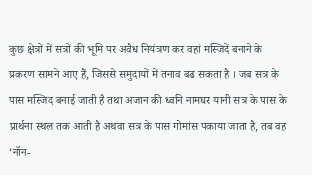कुछ क्षेत्रों में सत्रों की भूमि पर अवैध नियंत्रण कर वहां मस्जिदें बनाने के प्रकरण सामने आए हैं, जिससे समुदायों में तनाव बढ सकता है । जब सत्र के पास मस्जिद बनाई जाती है तथा अजान की ध्वनि नामघर यानी सत्र के पास के प्रार्थना स्थल तक आती है अथवा सत्र के पास गोमांस पकाया जाता है, तब वह ‘नॉन-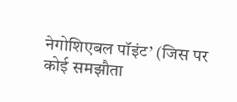नेगोशिएबल पॉइंट’ (जिस पर कोई समझौता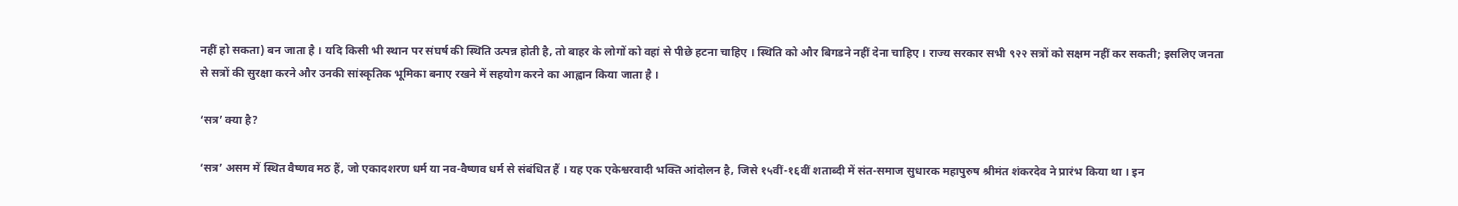नहीं हो सकता) बन जाता है । यदि किसी भी स्थान पर संघर्ष की स्थिति उत्पन्न होती है, तो बाहर के लोगों को वहां से पीछे हटना चाहिए । स्थिति को और बिगडने नहीं देना चाहिए । राज्य सरकार सभी ९२२ सत्रों को सक्षम नहीं कर सकती; इसलिए जनता से सत्रों की सुरक्षा करने और उनकी सांस्कृतिक भूमिका बनाए रखने में सहयोग करने का आह्वान किया जाता है ।

‘सत्र’ क्या है?

‘सत्र’ असम में स्थित वैष्णव मठ हैं, जो एकादशरण धर्म या नव-वैष्णव धर्म से संबंधित हैं । यह एक एकेश्वरवादी भक्ति आंदोलन है, जिसे १५वीं-१६वीं शताब्दी में संत-समाज सुधारक महापुरुष श्रीमंत शंकरदेव ने प्रारंभ किया था । इन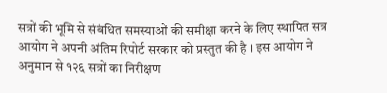सत्रों की भूमि से संबंधित समस्याओं की समीक्षा करने के लिए स्थापित सत्र आयोग ने अपनी अंतिम रिपोर्ट सरकार को प्रस्तुत की है । इस आयोग ने अनुमान से १२६ सत्रों का निरीक्षण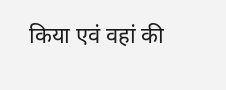किया एवं वहां की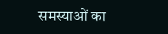समस्याओं का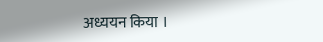अध्ययन किया ।